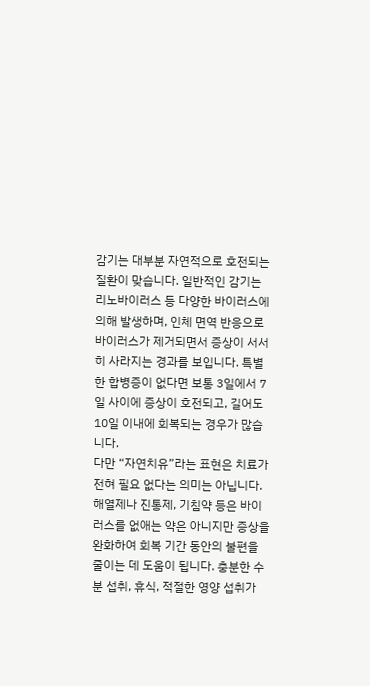감기는 대부분 자연적으로 호전되는 질환이 맞습니다. 일반적인 감기는 리노바이러스 등 다양한 바이러스에 의해 발생하며, 인체 면역 반응으로 바이러스가 제거되면서 증상이 서서히 사라지는 경과를 보입니다. 특별한 합병증이 없다면 보통 3일에서 7일 사이에 증상이 호전되고, 길어도 10일 이내에 회복되는 경우가 많습니다.
다만 “자연치유”라는 표현은 치료가 전혀 필요 없다는 의미는 아닙니다. 해열제나 진통제, 기침약 등은 바이러스를 없애는 약은 아니지만 증상을 완화하여 회복 기간 동안의 불편을 줄이는 데 도움이 됩니다. 충분한 수분 섭취, 휴식, 적절한 영양 섭취가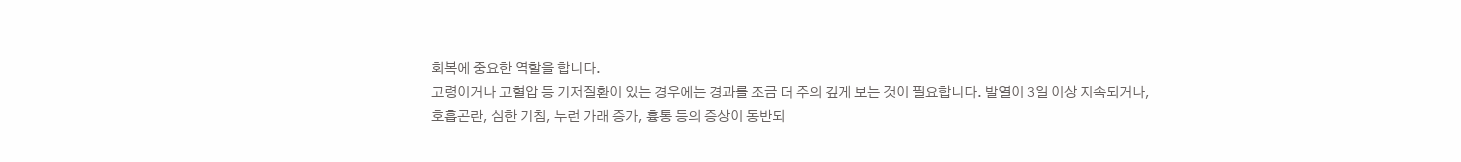회복에 중요한 역할을 합니다.
고령이거나 고혈압 등 기저질환이 있는 경우에는 경과를 조금 더 주의 깊게 보는 것이 필요합니다. 발열이 3일 이상 지속되거나, 호흡곤란, 심한 기침, 누런 가래 증가, 흉통 등의 증상이 동반되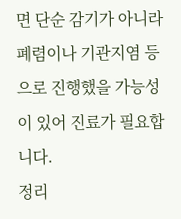면 단순 감기가 아니라 폐렴이나 기관지염 등으로 진행했을 가능성이 있어 진료가 필요합니다.
정리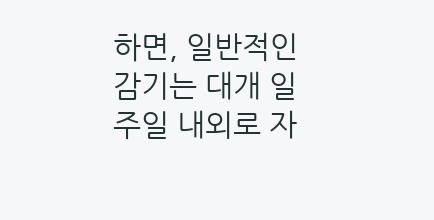하면, 일반적인 감기는 대개 일주일 내외로 자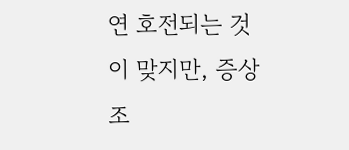연 호전되는 것이 맞지만, 증상 조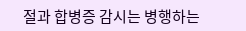절과 합병증 감시는 병행하는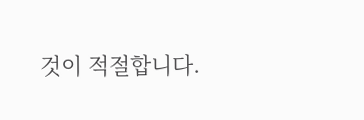것이 적절합니다.